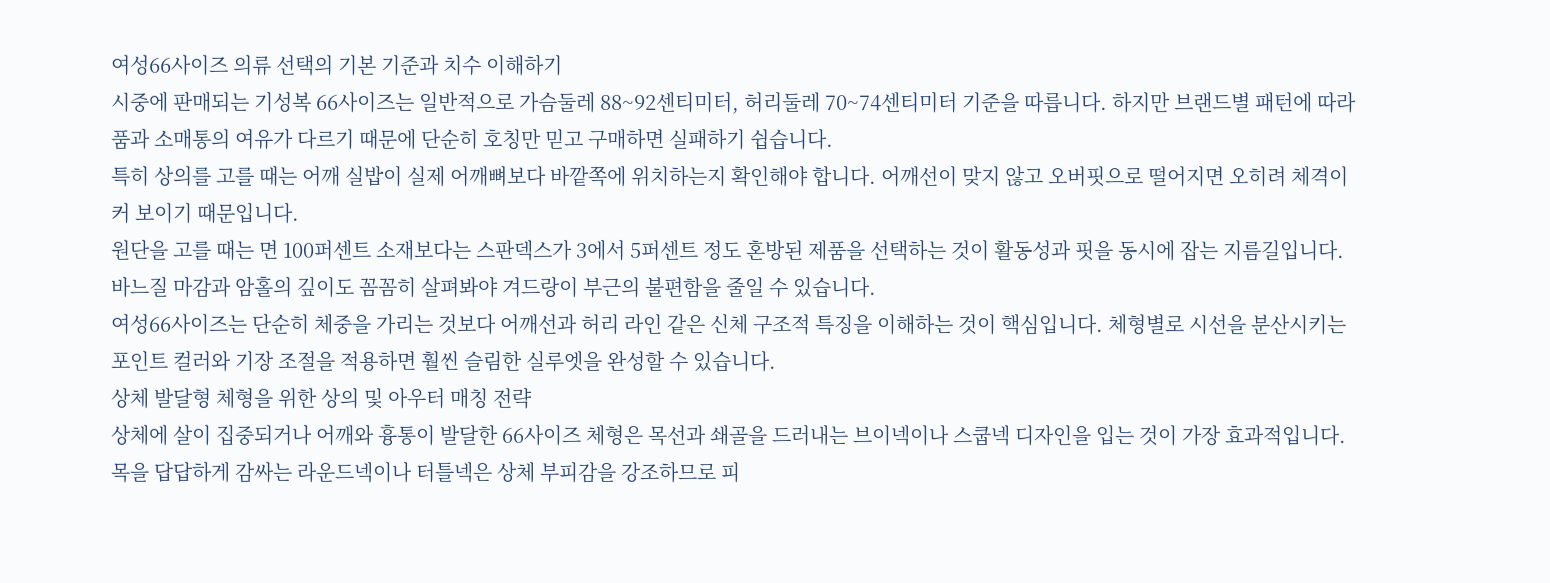여성66사이즈 의류 선택의 기본 기준과 치수 이해하기
시중에 판매되는 기성복 66사이즈는 일반적으로 가슴둘레 88~92센티미터, 허리둘레 70~74센티미터 기준을 따릅니다. 하지만 브랜드별 패턴에 따라 품과 소매통의 여유가 다르기 때문에 단순히 호칭만 믿고 구매하면 실패하기 쉽습니다.
특히 상의를 고를 때는 어깨 실밥이 실제 어깨뼈보다 바깥쪽에 위치하는지 확인해야 합니다. 어깨선이 맞지 않고 오버핏으로 떨어지면 오히려 체격이 커 보이기 때문입니다.
원단을 고를 때는 면 100퍼센트 소재보다는 스판덱스가 3에서 5퍼센트 정도 혼방된 제품을 선택하는 것이 활동성과 핏을 동시에 잡는 지름길입니다. 바느질 마감과 암홀의 깊이도 꼼꼼히 살펴봐야 겨드랑이 부근의 불편함을 줄일 수 있습니다.
여성66사이즈는 단순히 체중을 가리는 것보다 어깨선과 허리 라인 같은 신체 구조적 특징을 이해하는 것이 핵심입니다. 체형별로 시선을 분산시키는 포인트 컬러와 기장 조절을 적용하면 훨씬 슬림한 실루엣을 완성할 수 있습니다.
상체 발달형 체형을 위한 상의 및 아우터 매칭 전략
상체에 살이 집중되거나 어깨와 흉통이 발달한 66사이즈 체형은 목선과 쇄골을 드러내는 브이넥이나 스쿱넥 디자인을 입는 것이 가장 효과적입니다. 목을 답답하게 감싸는 라운드넥이나 터틀넥은 상체 부피감을 강조하므로 피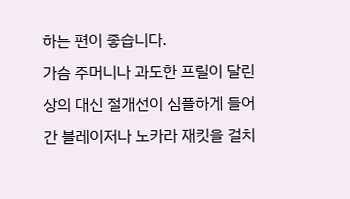하는 편이 좋습니다.
가슴 주머니나 과도한 프릴이 달린 상의 대신 절개선이 심플하게 들어간 블레이저나 노카라 재킷을 걸치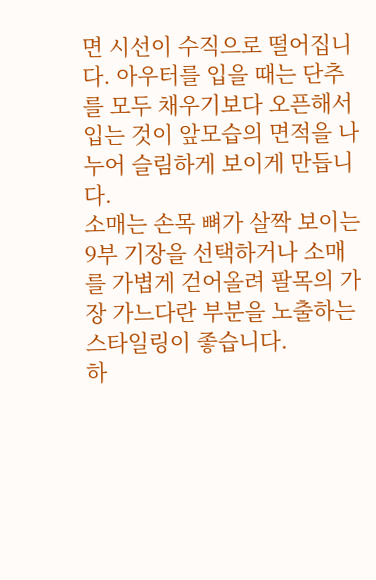면 시선이 수직으로 떨어집니다. 아우터를 입을 때는 단추를 모두 채우기보다 오픈해서 입는 것이 앞모습의 면적을 나누어 슬림하게 보이게 만듭니다.
소매는 손목 뼈가 살짝 보이는 9부 기장을 선택하거나 소매를 가볍게 걷어올려 팔목의 가장 가느다란 부분을 노출하는 스타일링이 좋습니다.
하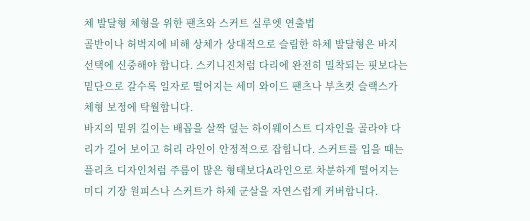체 발달형 체형을 위한 팬츠와 스커트 실루엣 연출법
골반이나 허벅지에 비해 상체가 상대적으로 슬림한 하체 발달형은 바지 선택에 신중해야 합니다. 스키니진처럼 다리에 완전히 밀착되는 핏보다는 밑단으로 갈수록 일자로 떨어지는 세미 와이드 팬츠나 부츠컷 슬랙스가 체형 보정에 탁월합니다.
바지의 밑위 길이는 배꼽을 살짝 덮는 하이웨이스트 디자인을 골라야 다리가 길어 보이고 허리 라인이 안정적으로 잡힙니다. 스커트를 입을 때는 플리츠 디자인처럼 주름이 많은 형태보다A라인으로 차분하게 떨어지는 미디 기장 원피스나 스커트가 하체 군살을 자연스럽게 커버합니다.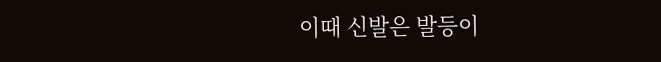이때 신발은 발등이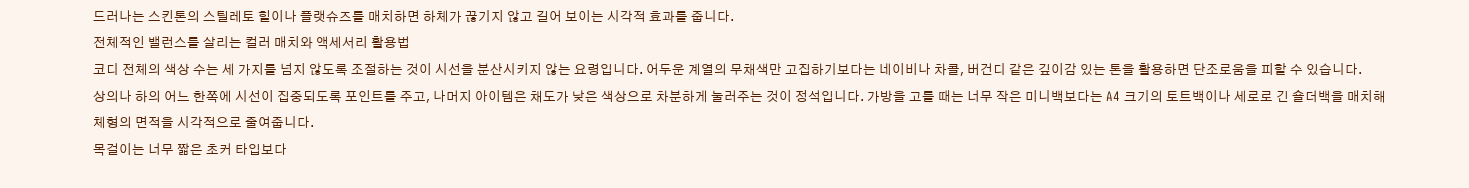드러나는 스킨톤의 스틸레토 힐이나 플랫슈즈를 매치하면 하체가 끊기지 않고 길어 보이는 시각적 효과를 줍니다.
전체적인 밸런스를 살리는 컬러 매치와 액세서리 활용법
코디 전체의 색상 수는 세 가지를 넘지 않도록 조절하는 것이 시선을 분산시키지 않는 요령입니다. 어두운 계열의 무채색만 고집하기보다는 네이비나 차콜, 버건디 같은 깊이감 있는 톤을 활용하면 단조로움을 피할 수 있습니다.
상의나 하의 어느 한쪽에 시선이 집중되도록 포인트를 주고, 나머지 아이템은 채도가 낮은 색상으로 차분하게 눌러주는 것이 정석입니다. 가방을 고를 때는 너무 작은 미니백보다는 A4 크기의 토트백이나 세로로 긴 숄더백을 매치해 체형의 면적을 시각적으로 줄여줍니다.
목걸이는 너무 짧은 초커 타입보다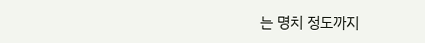는 명치 정도까지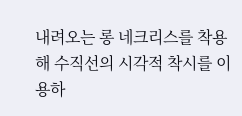내려오는 롱 네크리스를 착용해 수직선의 시각적 착시를 이용하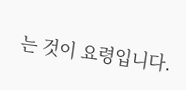는 것이 요령입니다.